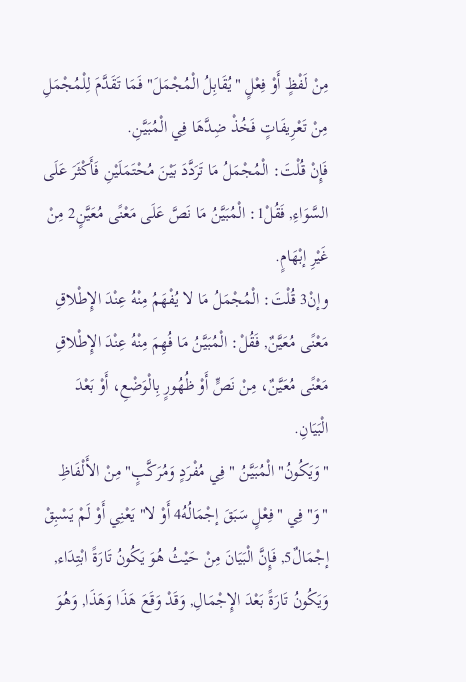مِنْ لَفْظٍ أَوْ فِعْلٍ "يُقَابِلُ الْمُجْمَلَ" فَمَا تَقَدَّمَ لِلْمُجْمَلِ مِنْ تَعْرِيفَاتٍ فَخُذْ ضِدَّهَا فِي الْمُبَيَّنِ.
فَإِنْ قُلْتَ: الْمُجْمَلُ مَا تَرَدَّدَ بَيْنَ مُحْتَمَلَيْنِ فَأَكْثَرَ عَلَى السَّوَاءِ, فَقُلْ1: الْمُبَيَّنُ مَا نَصَّ عَلَى مَعْنًى مُعَيَّنٍ2 مِنْ غَيْرِ إبْهَامٍ.
وإنْ3 قُلْتَ: الْمُجْمَلُ مَا لا يُفْهَمُ مِنْهُ عِنْدَ الإِطْلاقِ مَعْنًى مُعَيَّنٌ, فَقُلْ: الْمُبَيَّنُ مَا فُهِمَ مِنْهُ عِنْدَ الإِطْلاقِ مَعْنًى مُعَيَّنٌ، مِنْ نَصٍّ أَوْ ظُهُورٍ بِالْوَضْعِ، أَوْ بَعْدَ الْبَيَانِ.
"وَيَكُونُ" الْمُبَيَّنُ "فِي مُفْرَدٍ وَمُرَكَّبٍ" مِنْ الأَلْفَاظِ "وَ" فِي "فِعْلٍ سَبَقَ إجْمَالُهُ4 أَوْ لا" يَعْنِي أَوْ لَمْ يَسْبِقْ إجْمَالٌ5, فَإِنَّ الْبَيَانَ مِنْ حَيْثُ هُوَ يَكُونُ تَارَةً ابْتِدَاء, وَيَكُونُ تَارَةً بَعْدَ الإِجْمَالِ, وَقَدْ وَقَعَ هَذَا وَهَذَا, وَهُوَ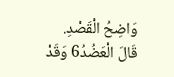وَاضِحُ الْقَصْدِ.
قَالَ الْعَضُدُ6 وَقَدْ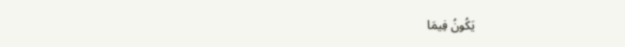يَكُونُ فِيمَا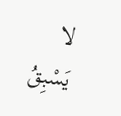لا يَسْبِقُ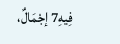فِيهِ7 إجْمَالٌ،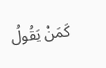كَمَنْ يَقُولُ